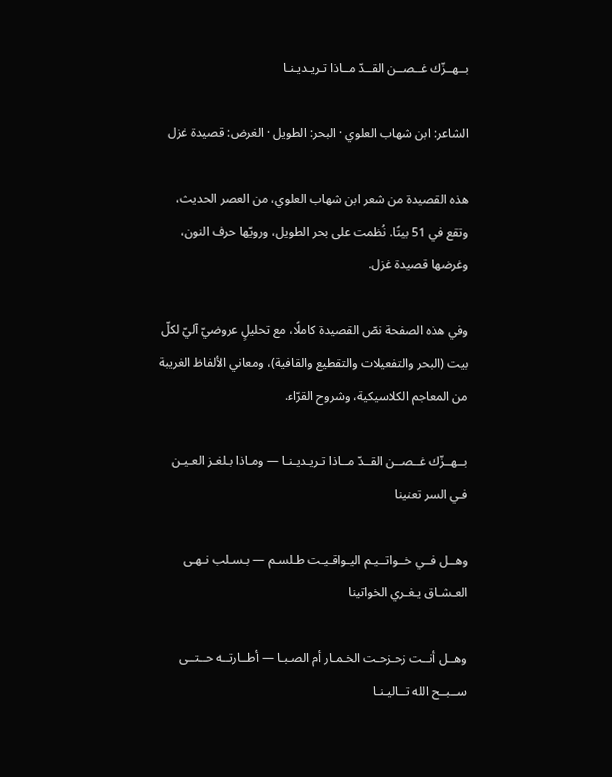بــهــزّك غــصــن القــدّ مــاذا تـريـديـنـا

الشاعر: ابن شهاب العلوي · البحر: الطويل · الغرض: قصيدة غزل

هذه القصيدة من شعر ابن شهاب العلوي، من العصر الحديث، وتقع في 51 بيتًا. نُظمت على بحر الطويل، ورويّها حرف النون، وغرضها قصيدة غزل.

وفي هذه الصفحة نصّ القصيدة كاملًا، مع تحليلٍ عروضيّ آليّ لكلّ بيت (البحر والتفعيلات والتقطيع والقافية)، ومعاني الألفاظ الغريبة من المعاجم الكلاسيكية، وشروح القرّاء.

بــهــزّك غــصــن القــدّ مــاذا تـريـديـنـا — ومـاذا بـلغـز العـيـن فـي السر تعنينا

وهــل فــي خــواتــيـم اليـواقـيـت طـلسـم — بـسـلب نـهـى العـشـاق يـغـري الخواتينا

وهــل أنــت زحـزحـت الخـمـار أم الصـبـا — أطــارتــه حــتــى ســبــح الله تــاليـنـا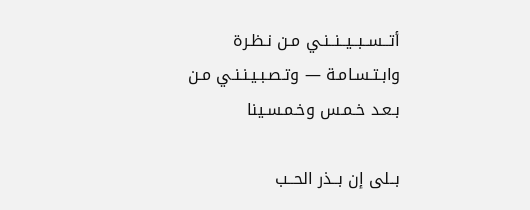أتــســبــيــنــنـي مـن نـظـرة وابـتـسـامـة — وتـصـبـيـنـنـي مـن بـعـد خـمـس وخـمـسـينا

بــلى إن بــذر الحــب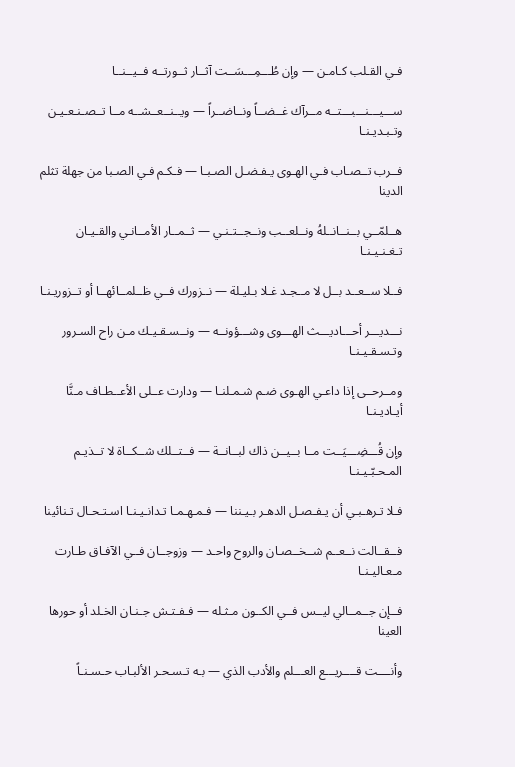فـي القـلب كـامـن — وإن طُـــمِـــسَــت آثــار ثــورتــه فــيــنــا

ســـيـــنـــبـــتــه مــرآك غــضــاً ونــاضــراً — ويــنــعــشــه مــا تــصـنـعـيـن وتـبـديـنـا

فــرب تــصـاب فـي الهـوى يـفـضـل الصـبـا — فـكـم فـي الصـبا من جهلة تثلم الدينا

هــلمّــي بــنــانــلهُ ونــلعــب ونــجــتـنـي — ثــمــار الأمــانـي والقـيـان تـغـنـيـنـا

فــلا ســعــد بــل لا مــجـد غـلا بـليـلة — نــزورك فــي ظــلمــائهــا أو تــزوريـنـا

نـــديـــر أحـــاديـــث الهـــوى وشـــؤونــه — ونــسـقـيـك مـن راح السـرور وتـسـقـيـنـا

ومــرحــى إذا داعـي الهـوى ضـم شـمـلنـا — ودارت عــلى الأعــطـاف مـنَّا أيـاديـنـا

وإن قُـــضِـــيَــت مــا بــيــن ذاك لبــانــة — فــتــلك شــكــاة لا تــذيـم المـحـبّـيـنـا

فـلا تـرهـبـي أن يـفـصـل الدهـر بـيـننا — فـمـهـمـا تـدانـيـنـا اسـتـحـال تـنائينا

فــقــالت نــعــم شــخــصـان والروح واحـد — وزوجــان فــي الآفـاق طـارت مـعـاليـنـا

فــإن جــمــالي ليــس فــي الكــون مـثـله — فـفـتـش جـنـان الخـلد أو حورها العينا

وأنــــت قــــريـــع العـــلم والأدب الذي — بـه تـسـحـر الألبـاب حـسـنـاً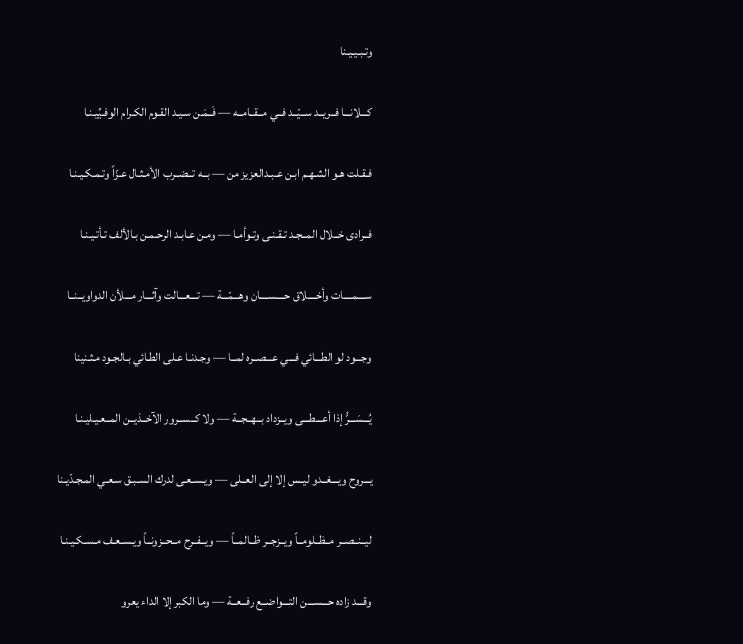وتـبـيـيـنا

كـــلانـــا فــريــد ســيّــد فــي مــقــامــه — فَــمَـن سـيـد القـوم الكـرام الوفـيِّيـنـا

فـقـلت هـو الشـهـم ابـن عـبـدالعزيز من — بــه تــضــرب الأمـثـال عـزّاً وتـمـكـيـنـا

فــرادى خــلال المــجـد تـقـنـى وتـوأمـا — ومـن عـابـد الرحـمـن بـالألف تـأتـيـنـا

ســــمــــات وأخــــلاق حــــســــان وهـــمّـــة — تـــعـــالت وآثـــار مـــلأن الدواويــنــا

وجـــود لو الطـــائي فـــي عـــصــره لمــا — وجـدنـا عـلى الطـائي بـالجـود مـثـنينا

يُـــسَـــرُّ إذا أعـــطـــى ويــزداد بــهــجــة — ولا كــســرور الآخــذيــن المــعـيـليـنـا

يـــروح ويـــغــدو ليــس إلا إلى العــلى — ويـسـعـى لدرك السـبـق سـعـي المـجـدّيـنا

ليــنــصــر مــظــلومــاً ويــزجــر ظــالمــاً — ويــفــرح مــحــزونــاً ويـسـعـف مـسـكـيـنـا

وقـــد زاده حـــســـن التـــواضــع رفــعــة — وما الكبر إلا الداء يعرو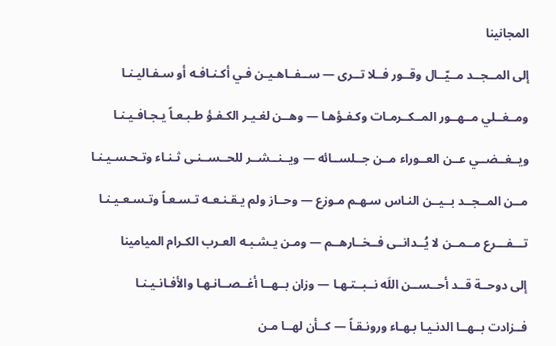المجانينا

إلى المــجــد مــيّــال وقــور فــلا تــرى — ســفــاهـيـن فـي أكـنـافـه أو سـفـاليـنـا

ومــغــلي مــهــور المــكــرمـات وكـفـؤهـا — وهــن لغـيـر الكـفـؤ طـبـعـاً يـجـافـيـنـا

ويــغــضــي عــن العــوراء مــن جــلســائه — ويــنــشــر للحــســنـى ثـنـاء وتـحـسـيـنـا

مــن المــجــد بــيــن النـاس سـهـم مـوزع — وحــاز ولم يـقـنـعـه تـسـعـاً وتـسـعـيـنـا

تـــفـــرع مــمــن لا يُــدانــى فــخــارهــم — ومـن يـشـبـه العـرب الكـرام الميامينا

إلى دوحــة قــد أحــســن اللَه نــبــتـهـا — وزان بــهــا أغــصــانـهـا والأفـانـيـنـا

فــزادت بــهــا الدنـيـا بـهـاء ورونـقـاً — كــأن لهــا مـن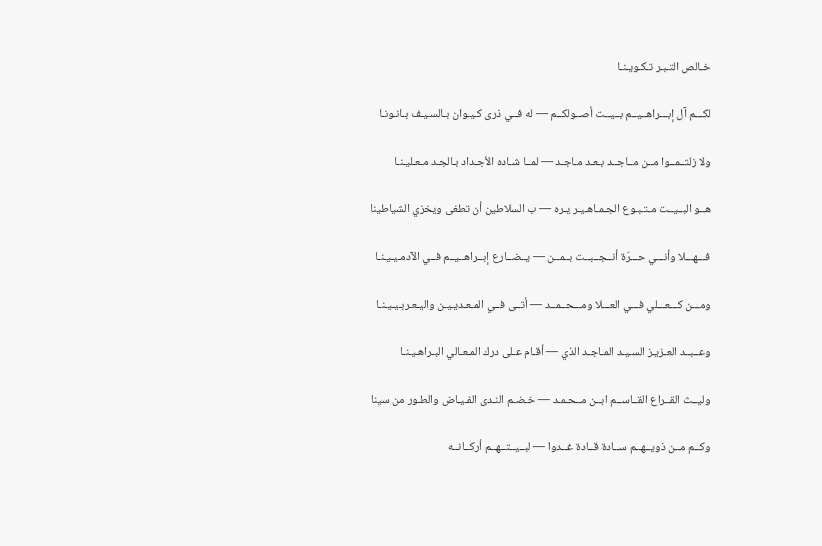خـالص التـبـر تـكـويـنـا

لكـــم آل إبـــراهــيــم بــيــت أصــولكــم — له فــي ذرى كـيـوان بـالسـيـف بـانـونـا

ولا زلتــمــوا مــن مــاجــد بـعـد مـاجـد — لمــا شـاده الأجـداد بـالجـد مـعـليـنـا

هــو البــيــت مـتـبـوع الجـمـاهـيـر يـره — ب السلاطين أن تطغى ويخزي الشياطينا

فـــهـــلا وأنـــي حـــرّة أنــجــبــت بــمــن — يــضــارع إبــراهــيــم فــي الآدمـيـيـنـا

ومـــن كـــعـــلي فـــي العـــلا ومـــحــمــد — أتــى فــي المـعـديـيـن واليـعـربـيـيـنـا

وعــبــد العـزيـز السـيـد المـاجـد الذي — أقـام عـلى درك المـعـالي البـراهـيـنـا

وليــث القــراع القــاســم ابــن مــحـمـد — خـضـم النـدى الفـيـاض والطـور من سينا

وكــم مــن ذويــهــم ســادة قــادة غــدوا — لبــيــتــهــم أركــانــه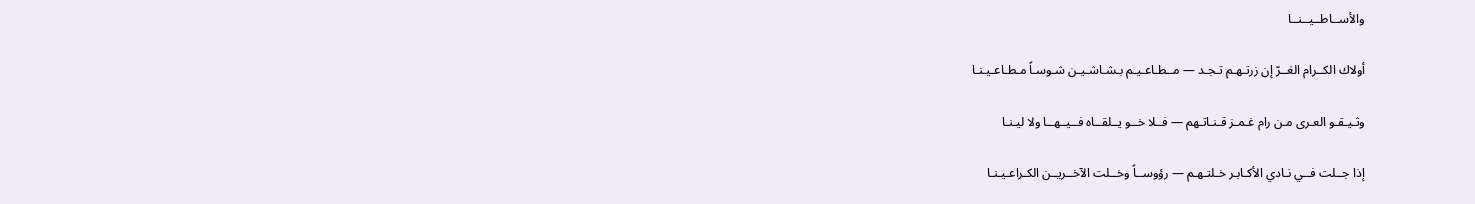والأســاطــيــنــا

أولاك الكــرام الغــرّ إن زرتـهـم تـجـد — مــطـاعـيـم بـشـاشـيـن شـوسـاً مـطـاعـيـنـا

وثـيـقـو العـرى مـن رام غـمـز قـنـاتـهم — فــلا خــو يــلقــاه فــيــهــا ولا ليـنـا

إذا جــلت فــي نـادي الأكـابـر خـلتـهـم — رؤوســاً وخــلت الآخــريــن الكـراعـيـنـا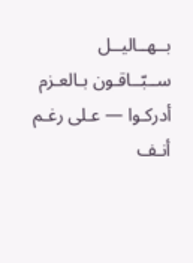بــهــاليــل ســبّــاقـون بـالعـزم أدركـوا — عـلى رغـم أنـف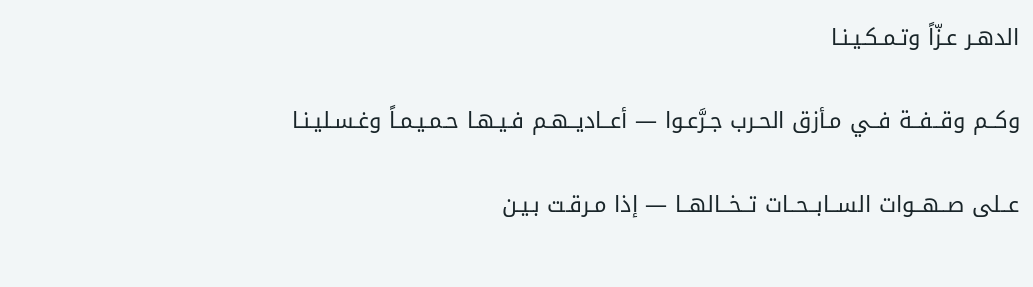الدهـر عـزّاً وتـمـكـيـنـا

وكــم وقــفــة فــي مـأزق الحـرب جـرَّعـوا — أعــاديــهـم فـيـهـا حـمـيـمـاً وغـسـليـنـا

عــلى صــهــوات الســابــحــات تــخــالهــا — إذا مـرقـت بـيـن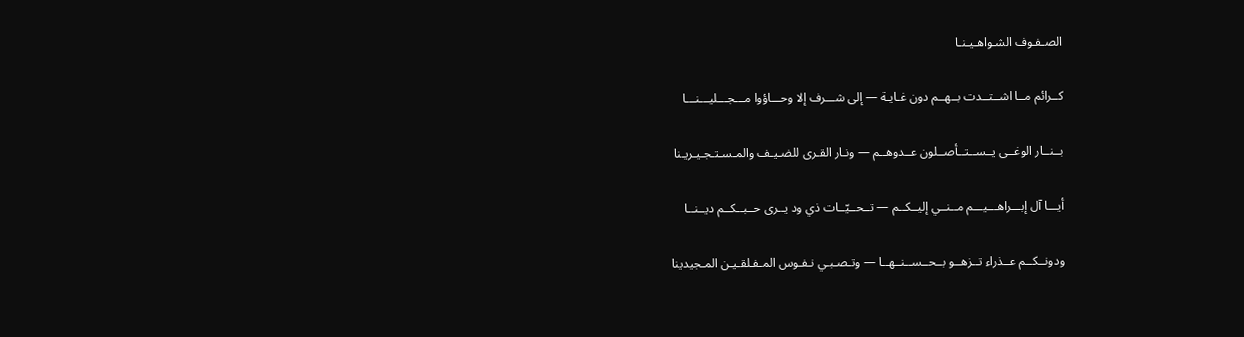الصـفـوف الشـواهـيـنـا

كــرائم مــا اشــتــدت بــهــم دون غـايـة — إلى شـــرف إلا وحـــاؤوا مـــجـــليـــنـــا

بــنــار الوغــى يــســتــأصــلون عــدوهــم — ونـار القـرى للضـيـف والمـسـتـجـيـريـنا

أيـــا آل إبـــراهـــيـــم مــنــي إليــكــم — تــحــيّــات ذي ود يــرى حــبــكــم ديــنــا

ودونــكــم عــذراء تــزهــو بــحــســنــهــا — وتـصـبـي نـفـوس المـفـلقـيـن المـجيدينا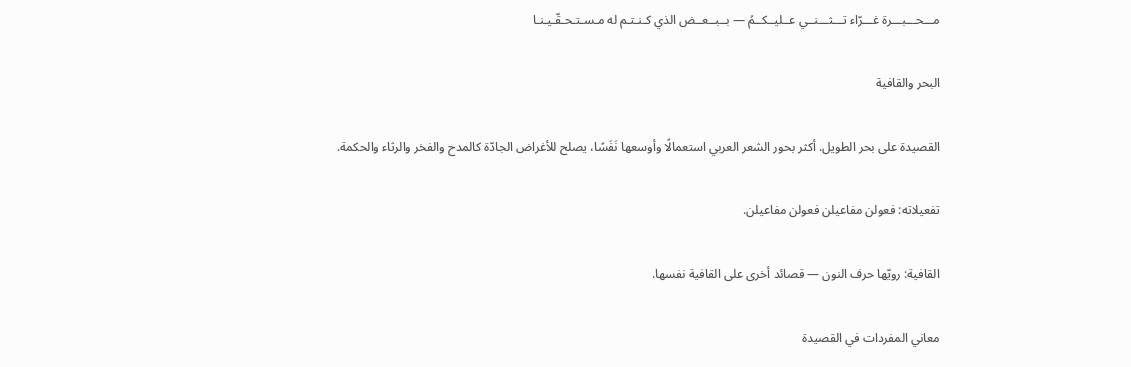مـــحـــبـــرة غـــرّاء تـــثـــنــي عــليــكــمُ — بــبــعــض الذي كـنـتـم له مـسـتـحـقّـيـنـا

البحر والقافية

القصيدة على بحر الطويل. أكثر بحور الشعر العربي استعمالًا وأوسعها نَفَسًا، يصلح للأغراض الجادّة كالمدح والفخر والرثاء والحكمة.

تفعيلاته: فعولن مفاعيلن فعولن مفاعيلن.

القافية: رويّها حرف النون — قصائد أخرى على القافية نفسها.

معاني المفردات في القصيدة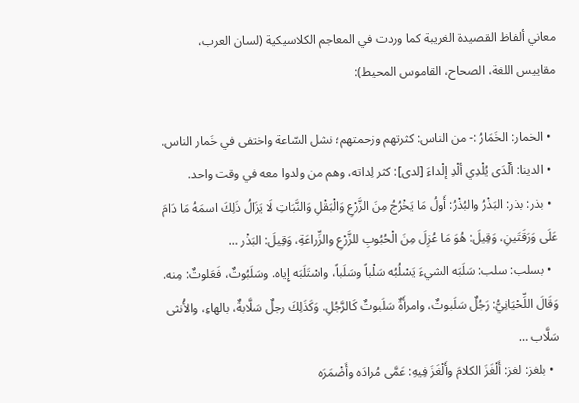معاني ألفاظ القصيدة الغريبة كما وردت في المعاجم الكلاسيكية (لسان العرب، مقاييس اللغة، الصحاح، القاموس المحيط):

  • الخمار: الخَمَارُ :- من الناس: كثرتهم وزحمتهم؛ نشل السّاعة واختفى في خَمار الناس.
  • الدينا: ألْدَى يُلْدِي ألْدِ إلْداءَ [لدى]: كثر لِداته، وهم من ولدوا معه في وقت واحد.
  • بذر: بذر: البَذْرُ والبُذْرُ: أَولُ مَا يَخْرُجُ مِنَ الزَّرْعِ وَالْبَقْلِ وَالنَّبَاتِ لَا يَزَالُ ذَلِكَ اسمَهُ مَا دَامَ عَلَى وَرَقَتَينِ، وَقِيلَ: هُوَ مَا عُزِلَ مِنَ الْحُبُوبِ للزَّرْعِ والزِّراعَةِ، وَقِيلَ: البَذْر …
  • بسلب: سلب: سَلَبَه الشيءَ يَسْلُبُه سَلْباً وسَلَباً، واسْتَلَبَه إِياه. وسَلَبُوتٌ، فَعَلوتٌ: مِنه. وَقَالَ اللِّحْيَانِيُّ: رَجُلٌ سَلَبوتٌ، وامرأَةٌ سَلَبوتٌ كَالرَّجُلِ. وَكَذَلِكَ رجلٌ سَلَّابةٌ، بالهاءِ، والأُنثى سَلَّاب …
  • بلغز: لغز: أَلْغَزَ الكلامَ وأَلْغَزَ فِيهِ: عَمَّى مُرادَه وأَضْمَرَه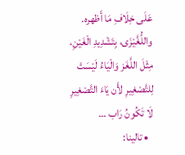عَلَى خِلَافِ مَا أَظهره. واللُّغَّيْزَى، بِتَشْدِيدِ الْغَيْنِ، مِثْلَ اللَّغَز وَالْيَاءُ لَيْسَتْ لِلتَّصْغِيرِ لأَن يَاءَ التَّصْغِيرِ لَا تَكُونُ رَاب …
  • تالينا: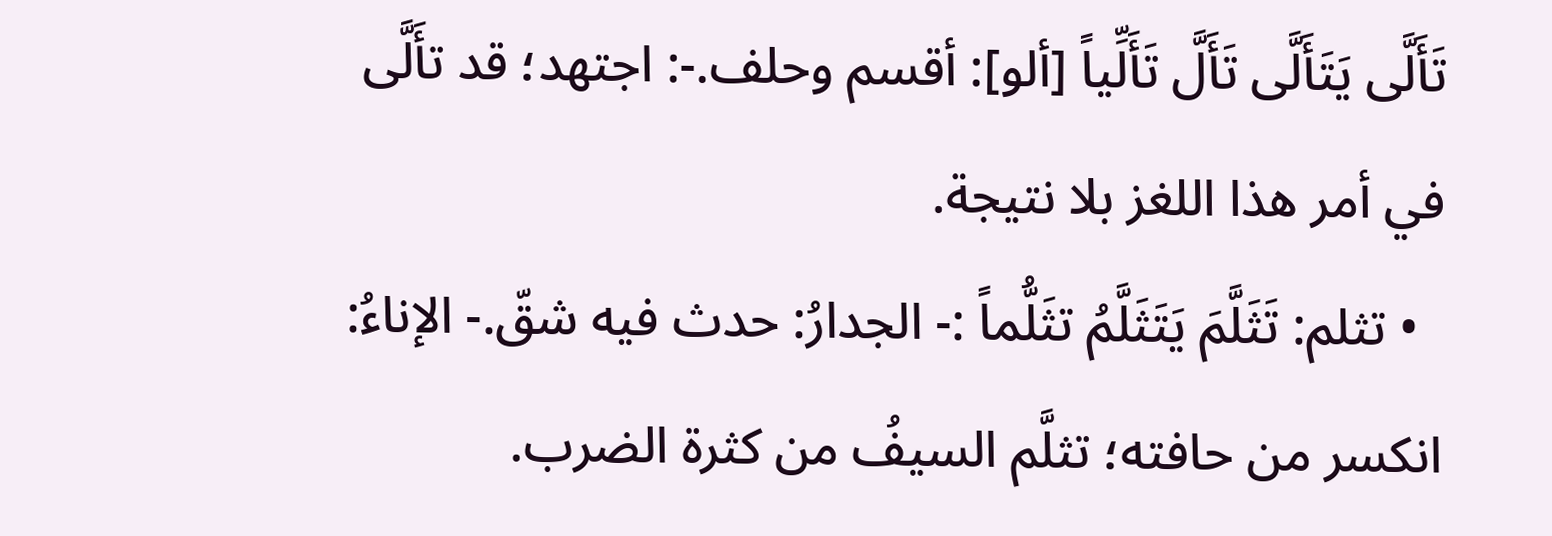تَأَلَّى يَتَأَلَّى تَأَلَّ تَأَلِّياً [ألو]: أقسم وحلف.-: اجتهد؛ قد تأَلَّى في أمر هذا اللغز بلا نتيجة.
  • تثلم: تَثَلَّمَ يَتَثَلَّمُ تثَلُّماً :- الجدارُ: حدث فيه شقّ.- الإناءُ: انكسر من حافته؛ تثلَّم السيفُ من كثرة الضرب.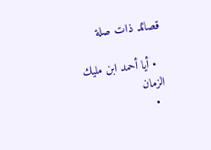قصائد ذات صلة

  • أيا أحمد ابن مليك الزمان
  •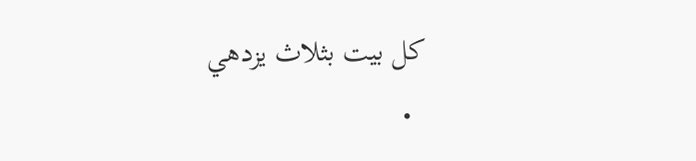كل بيت بثلاث يزدهي
  •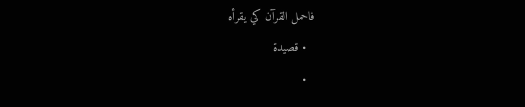فاحمل القرآن كي يقرأه
  • قصيدة
  •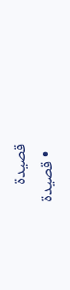قصيدة
  • قصيدة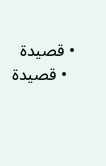• قصيدة
  • قصيدة